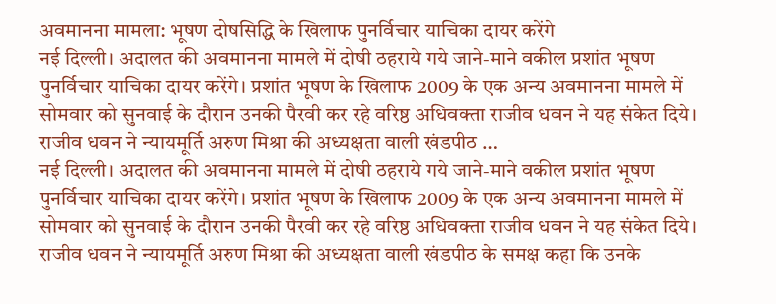अवमानना मामला: भूषण दोषसिद्धि के खिलाफ पुनर्विचार याचिका दायर करेंगे
नई दिल्ली। अदालत की अवमानना मामले में दोषी ठहराये गये जाने-माने वकील प्रशांत भूषण पुनर्विचार याचिका दायर करेंगे। प्रशांत भूषण के खिलाफ 2009 के एक अन्य अवमानना मामले में सोमवार को सुनवाई के दौरान उनकी पैरवी कर रहे वरिष्ठ अधिवक्ता राजीव धवन ने यह संकेत दिये। राजीव धवन ने न्यायमूर्ति अरुण मिश्रा की अध्यक्षता वाली खंडपीठ …
नई दिल्ली। अदालत की अवमानना मामले में दोषी ठहराये गये जाने-माने वकील प्रशांत भूषण पुनर्विचार याचिका दायर करेंगे। प्रशांत भूषण के खिलाफ 2009 के एक अन्य अवमानना मामले में सोमवार को सुनवाई के दौरान उनकी पैरवी कर रहे वरिष्ठ अधिवक्ता राजीव धवन ने यह संकेत दिये। राजीव धवन ने न्यायमूर्ति अरुण मिश्रा की अध्यक्षता वाली खंडपीठ के समक्ष कहा कि उनके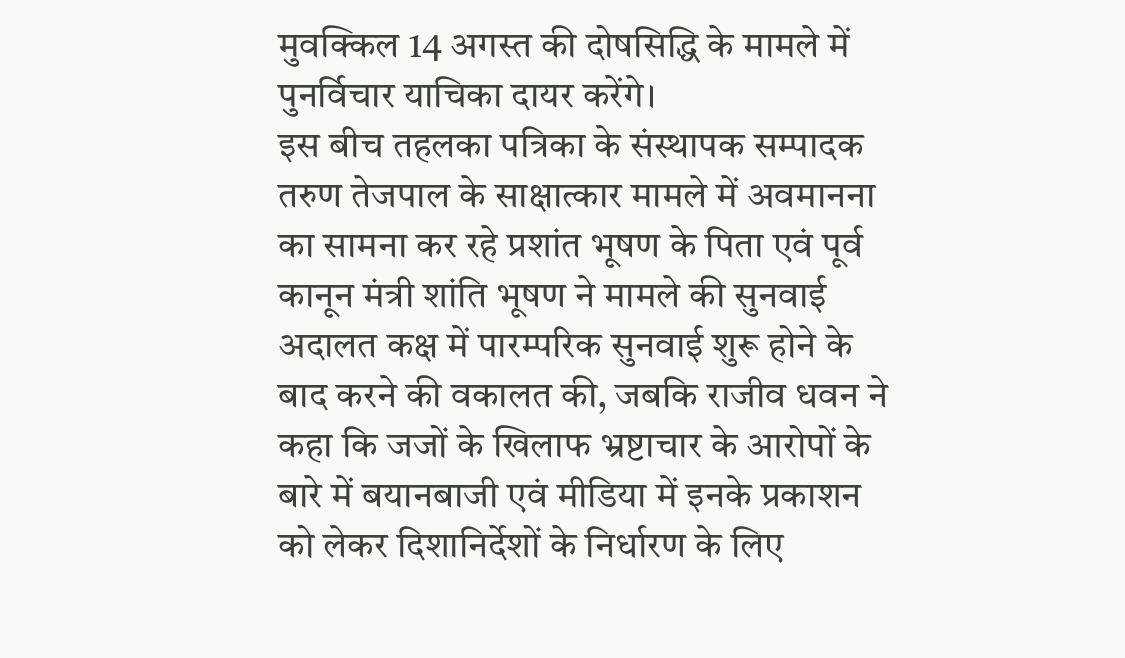मुवक्किल 14 अगस्त की दोषसिद्धि के मामले में पुनर्विचार याचिका दायर करेंगे।
इस बीच तहलका पत्रिका के संस्थापक सम्पादक तरुण तेजपाल के साक्षात्कार मामले में अवमानना का सामना कर रहे प्रशांत भूषण के पिता एवं पूर्व कानून मंत्री शांति भूषण ने मामले की सुनवाई अदालत कक्ष में पारम्परिक सुनवाई शुरू होने के बाद करने की वकालत की, जबकि राजीव धवन ने कहा कि जजों के खिलाफ भ्रष्टाचार के आरोपों के बारे में बयानबाजी एवं मीडिया में इनके प्रकाशन को लेकर दिशानिर्देशों के निर्धारण के लिए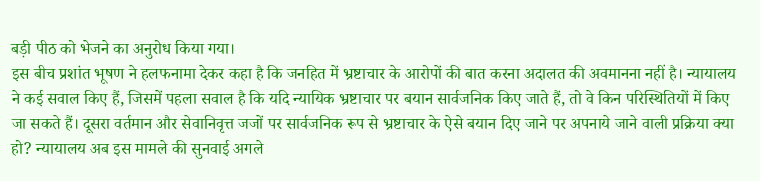बड़ी पीठ को भेजने का अनुरोध किया गया।
इस बीच प्रशांत भूषण ने हलफनामा देकर कहा है कि जनहित में भ्रष्टाचार के आरोपों की बात करना अदालत की अवमानना नहीं है। न्यायालय ने कई सवाल किए हैं, जिसमें पहला सवाल है कि यदि न्यायिक भ्रष्टाचार पर बयान सार्वजनिक किए जाते हैं, तो वे किन परिस्थितियों में किए जा सकते हैं। दूसरा वर्तमान और सेवानिवृत्त जजों पर सार्वजनिक रूप से भ्रष्टाचार के ऐसे बयान दिए जाने पर अपनाये जाने वाली प्रक्रिया क्या हो? न्यायालय अब इस मामले की सुनवाई अगले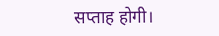सप्ताह होगी।